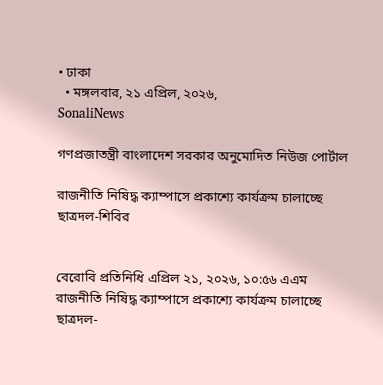• ঢাকা
  • মঙ্গলবার, ২১ এপ্রিল, ২০২৬,
SonaliNews

গণপ্রজাতন্ত্রী বাংলাদেশ সরকার অনুমোদিত নিউজ পোর্টাল

রাজনীতি নিষিদ্ধ ক্যাম্পাসে প্রকাশ্যে কার্যক্রম চালাচ্ছে ছাত্রদল-শিবির


বেরোবি প্রতিনিধি এপ্রিল ২১, ২০২৬, ১০:৫৬ এএম
রাজনীতি নিষিদ্ধ ক্যাম্পাসে প্রকাশ্যে কার্যক্রম চালাচ্ছে ছাত্রদল-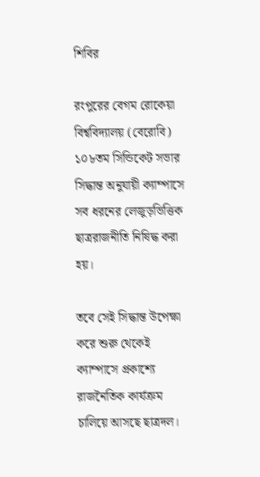শিবির

রংপুরের বেগম রোকেয়া বিশ্ববিদ্যালয় (বেরোবি) ১০৮তম সিন্ডিকেট সভার সিদ্ধান্ত অনুযায়ী ক্যাম্পাসে সব ধরনের লেজুড়ভিত্তিক ছাত্ররাজনীতি নিষিদ্ধ করা হয়।

তবে সেই সিদ্ধান্ত উপেক্ষা করে শুরু থেকেই ক্যাম্পাসে প্রকাশ্যে রাজনৈতিক কার্যক্রম চালিয়ে আসছে ছাত্রদল।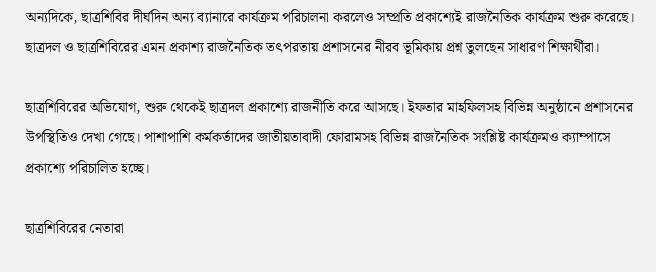অন্যদিকে, ছাত্রশিবির দীর্ঘদিন অন্য ব্যানারে কার্যক্রম পরিচালনা করলেও সম্প্রতি প্রকাশ্যেই রাজনৈতিক কার্যক্রম শুরু করেছে। ছাত্রদল ও ছাত্রশিবিরের এমন প্রকাশ্য রাজনৈতিক তৎপরতায় প্রশাসনের নীরব ভূমিকায় প্রশ্ন তুলছেন সাধারণ শিক্ষার্থীরা।

ছাত্রশিবিরের অভিযোগ, শুরু থেকেই ছাত্রদল প্রকাশ্যে রাজনীতি করে আসছে। ইফতার মাহফিলসহ বিভিন্ন অনুষ্ঠানে প্রশাসনের উপস্থিতিও দেখা গেছে। পাশাপাশি কর্মকর্তাদের জাতীয়তাবাদী ফোরামসহ বিভিন্ন রাজনৈতিক সংশ্লিষ্ট কার্যক্রমও ক্যাম্পাসে প্রকাশ্যে পরিচালিত হচ্ছে।

ছাত্রশিবিরের নেতারা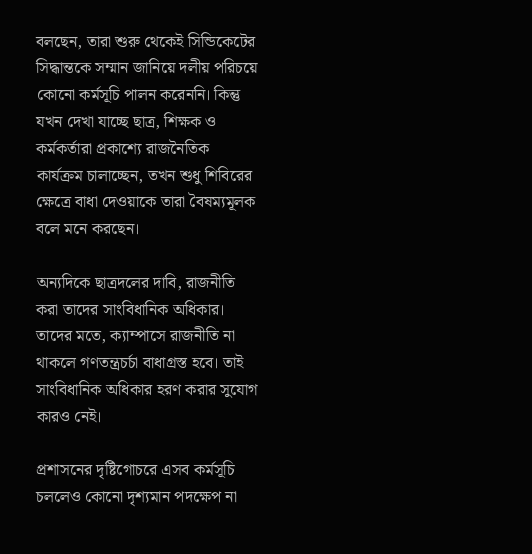বলছেন, তারা শুরু থেকেই সিন্ডিকেটের সিদ্ধান্তকে সম্মান জানিয়ে দলীয় পরিচয়ে কোনো কর্মসূচি পালন করেননি। কিন্তু যখন দেখা যাচ্ছে ছাত্র, শিক্ষক ও কর্মকর্তারা প্রকাশ্যে রাজনৈতিক কার্যক্রম চালাচ্ছেন, তখন শুধু শিবিরের ক্ষেত্রে বাধা দেওয়াকে তারা বৈষম্যমূলক বলে মনে করছেন।

অন্যদিকে ছাত্রদলের দাবি, রাজনীতি করা তাদের সাংবিধানিক অধিকার। তাদের মতে, ক্যাম্পাসে রাজনীতি না থাকলে গণতন্ত্রচর্চা বাধাগ্রস্ত হবে। তাই সাংবিধানিক অধিকার হরণ করার সুযোগ কারও নেই।

প্রশাসনের দৃষ্টিগোচরে এসব কর্মসূচি চললেও কোনো দৃশ্যমান পদক্ষেপ না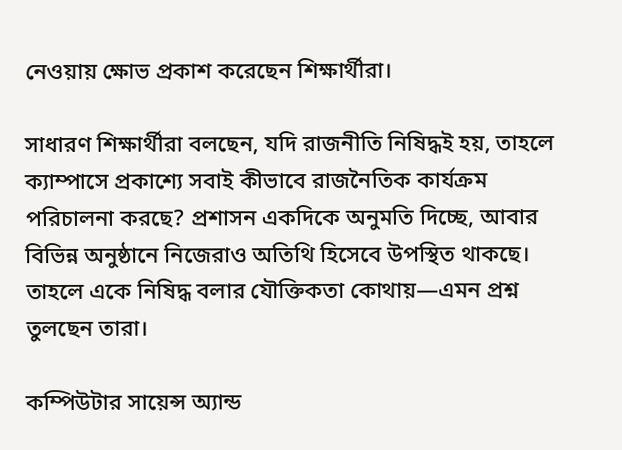নেওয়ায় ক্ষোভ প্রকাশ করেছেন শিক্ষার্থীরা।

সাধারণ শিক্ষার্থীরা বলছেন, যদি রাজনীতি নিষিদ্ধই হয়, তাহলে ক্যাম্পাসে প্রকাশ্যে সবাই কীভাবে রাজনৈতিক কার্যক্রম পরিচালনা করছে? প্রশাসন একদিকে অনুমতি দিচ্ছে, আবার বিভিন্ন অনুষ্ঠানে নিজেরাও অতিথি হিসেবে উপস্থিত থাকছে। তাহলে একে নিষিদ্ধ বলার যৌক্তিকতা কোথায়—এমন প্রশ্ন তুলছেন তারা।

কম্পিউটার সায়েন্স অ্যান্ড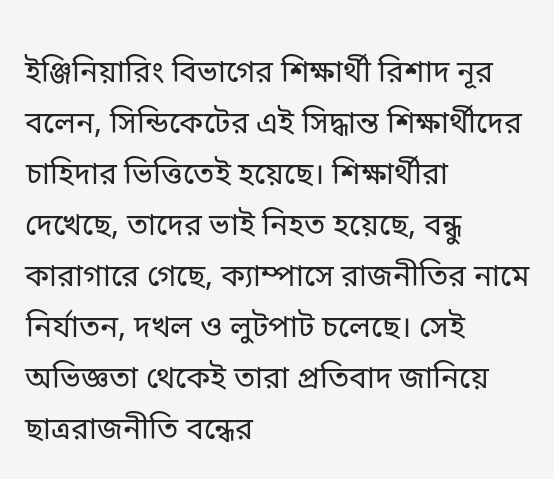ইঞ্জিনিয়ারিং বিভাগের শিক্ষার্থী রিশাদ নূর বলেন, সিন্ডিকেটের এই সিদ্ধান্ত শিক্ষার্থীদের চাহিদার ভিত্তিতেই হয়েছে। শিক্ষার্থীরা দেখেছে, তাদের ভাই নিহত হয়েছে, বন্ধু কারাগারে গেছে, ক্যাম্পাসে রাজনীতির নামে নির্যাতন, দখল ও লুটপাট চলেছে। সেই অভিজ্ঞতা থেকেই তারা প্রতিবাদ জানিয়ে ছাত্ররাজনীতি বন্ধের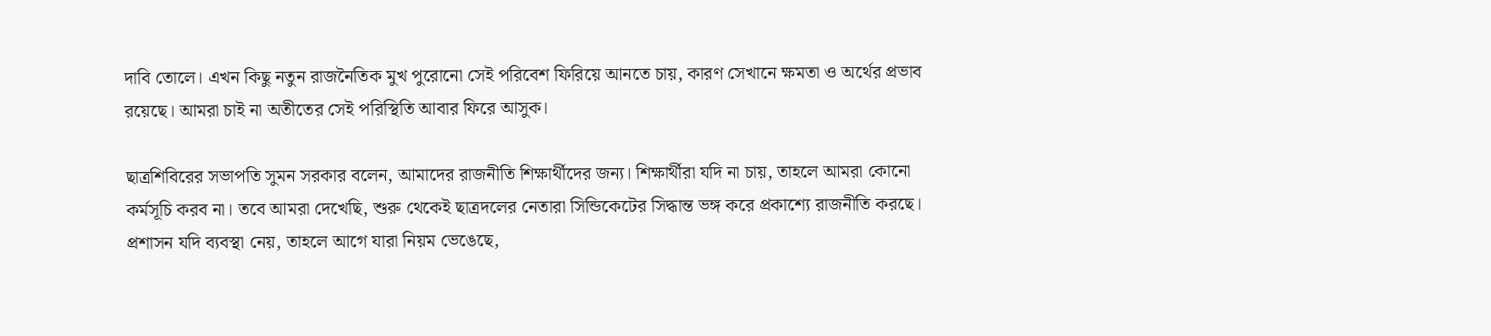দাবি তোলে। এখন কিছু নতুন রাজনৈতিক মুখ পুরোনো সেই পরিবেশ ফিরিয়ে আনতে চায়, কারণ সেখানে ক্ষমতা ও অর্থের প্রভাব রয়েছে। আমরা চাই না অতীতের সেই পরিস্থিতি আবার ফিরে আসুক।

ছাত্রশিবিরের সভাপতি সুমন সরকার বলেন, আমাদের রাজনীতি শিক্ষার্থীদের জন্য। শিক্ষার্থীরা যদি না চায়, তাহলে আমরা কোনো কর্মসূচি করব না। তবে আমরা দেখেছি, শুরু থেকেই ছাত্রদলের নেতারা সিন্ডিকেটের সিদ্ধান্ত ভঙ্গ করে প্রকাশ্যে রাজনীতি করছে। প্রশাসন যদি ব্যবস্থা নেয়, তাহলে আগে যারা নিয়ম ভেঙেছে,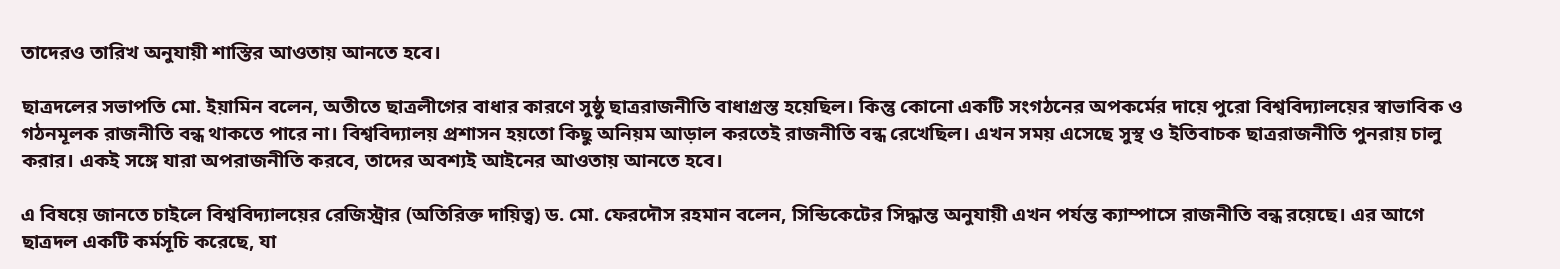তাদেরও তারিখ অনুযায়ী শাস্তির আওতায় আনতে হবে।

ছাত্রদলের সভাপতি মো. ইয়ামিন বলেন, অতীতে ছাত্রলীগের বাধার কারণে সুষ্ঠু ছাত্ররাজনীতি বাধাগ্রস্ত হয়েছিল। কিন্তু কোনো একটি সংগঠনের অপকর্মের দায়ে পুরো বিশ্ববিদ্যালয়ের স্বাভাবিক ও গঠনমূলক রাজনীতি বন্ধ থাকতে পারে না। বিশ্ববিদ্যালয় প্রশাসন হয়তো কিছু অনিয়ম আড়াল করতেই রাজনীতি বন্ধ রেখেছিল। এখন সময় এসেছে সুস্থ ও ইতিবাচক ছাত্ররাজনীতি পুনরায় চালু করার। একই সঙ্গে যারা অপরাজনীতি করবে, তাদের অবশ্যই আইনের আওতায় আনতে হবে।

এ বিষয়ে জানতে চাইলে বিশ্ববিদ্যালয়ের রেজিস্ট্রার (অতিরিক্ত দায়িত্ব) ড. মো. ফেরদৌস রহমান বলেন, সিন্ডিকেটের সিদ্ধান্ত অনুযায়ী এখন পর্যন্ত ক্যাম্পাসে রাজনীতি বন্ধ রয়েছে। এর আগে ছাত্রদল একটি কর্মসূচি করেছে, যা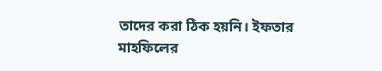তাদের করা ঠিক হয়নি। ইফতার মাহফিলের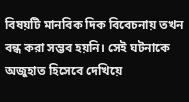বিষয়টি মানবিক দিক বিবেচনায় তখন বন্ধ করা সম্ভব হয়নি। সেই ঘটনাকে অজুহাত হিসেবে দেখিয়ে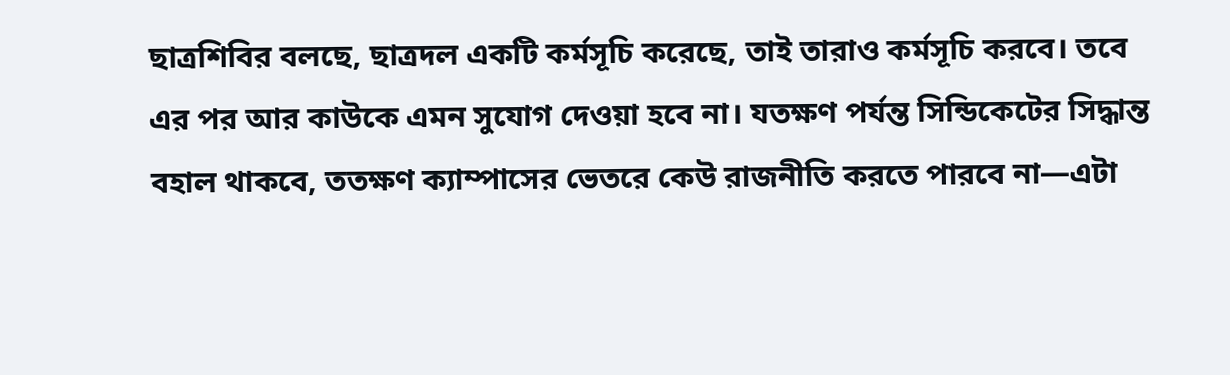ছাত্রশিবির বলছে, ছাত্রদল একটি কর্মসূচি করেছে, তাই তারাও কর্মসূচি করবে। তবে এর পর আর কাউকে এমন সুযোগ দেওয়া হবে না। যতক্ষণ পর্যন্ত সিন্ডিকেটের সিদ্ধান্ত বহাল থাকবে, ততক্ষণ ক্যাম্পাসের ভেতরে কেউ রাজনীতি করতে পারবে না—এটা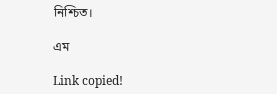নিশ্চিত।

এম

Link copied!